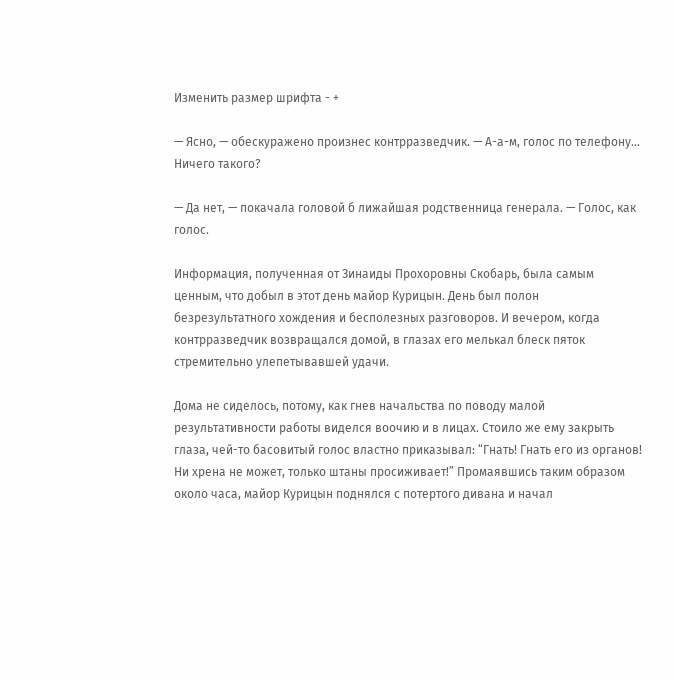Изменить размер шрифта - +

— Ясно, — обескуражено произнес контрразведчик. — А-а-м, голос по телефону… Ничего такого?

— Да нет, — покачала головой б лижайшая родственница генерала. — Голос, как голос.

Информация, полученная от Зинаиды Прохоровны Скобарь, была самым ценным, что добыл в этот день майор Курицын. День был полон безрезультатного хождения и бесполезных разговоров. И вечером, когда контрразведчик возвращался домой, в глазах его мелькал блеск пяток стремительно улепетывавшей удачи.

Дома не сиделось, потому, как гнев начальства по поводу малой результативности работы виделся воочию и в лицах. Стоило же ему закрыть глаза, чей-то басовитый голос властно приказывал: “Гнать! Гнать его из органов! Ни хрена не может, только штаны просиживает!” Промаявшись таким образом около часа, майор Курицын поднялся с потертого дивана и начал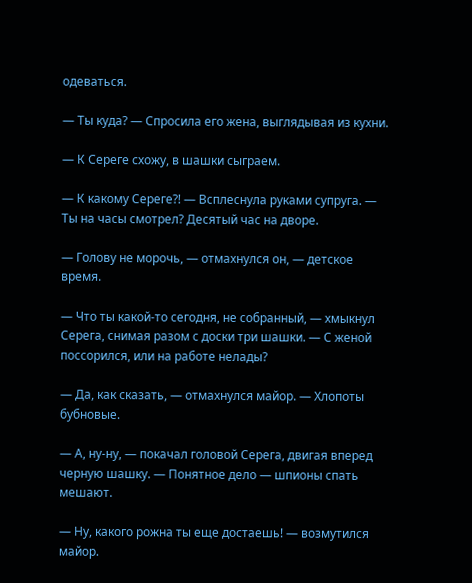одеваться.

— Ты куда? — Спросила его жена, выглядывая из кухни.

— К Сереге схожу, в шашки сыграем.

— К какому Сереге?! — Всплеснула руками супруга. — Ты на часы смотрел? Десятый час на дворе.

— Голову не морочь, — отмахнулся он, — детское время.

— Что ты какой-то сегодня, не собранный, — хмыкнул Серега, снимая разом с доски три шашки. — С женой поссорился, или на работе нелады?

— Да, как сказать, — отмахнулся майор. — Хлопоты бубновые.

— А, ну-ну, — покачал головой Серега, двигая вперед черную шашку. — Понятное дело — шпионы спать мешают.

— Ну, какого рожна ты еще достаешь! — возмутился майор.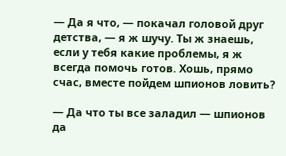— Да я что, — покачал головой друг детства, — я ж шучу. Ты ж знаешь, если у тебя какие проблемы, я ж всегда помочь готов. Хошь, прямо счас, вместе пойдем шпионов ловить?

— Да что ты все заладил — шпионов да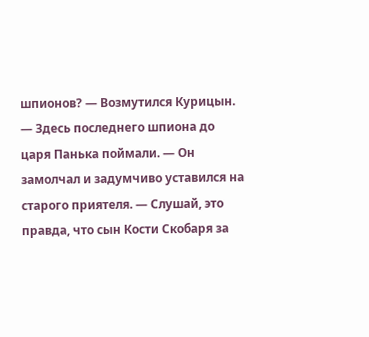шпионов? — Возмутился Курицын. — Здесь последнего шпиона до царя Панька поймали. — Он замолчал и задумчиво уставился на старого приятеля. — Слушай, это правда, что сын Кости Скобаря за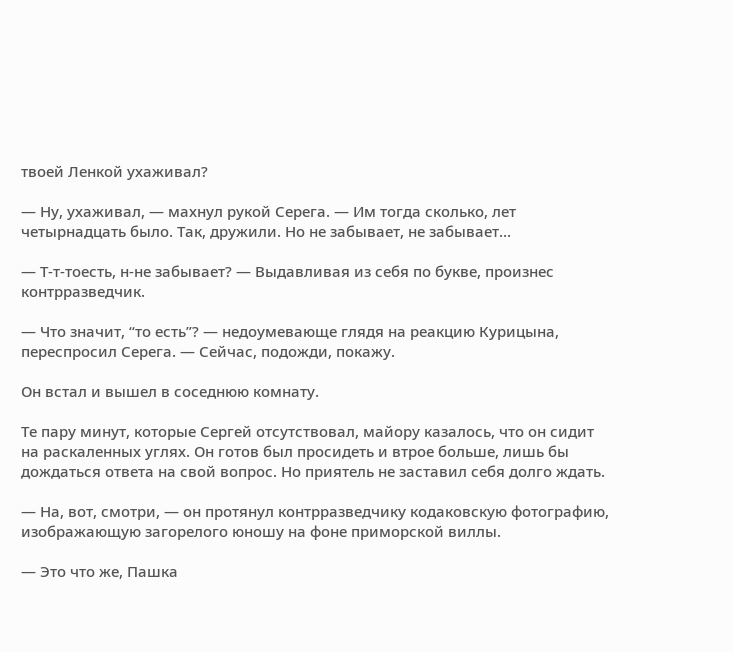твоей Ленкой ухаживал?

— Ну, ухаживал, — махнул рукой Серега. — Им тогда сколько, лет четырнадцать было. Так, дружили. Но не забывает, не забывает…

— Т-т-тоесть, н-не забывает? — Выдавливая из себя по букве, произнес контрразведчик.

— Что значит, “то есть”? — недоумевающе глядя на реакцию Курицына, переспросил Серега. — Сейчас, подожди, покажу.

Он встал и вышел в соседнюю комнату.

Те пару минут, которые Сергей отсутствовал, майору казалось, что он сидит на раскаленных углях. Он готов был просидеть и втрое больше, лишь бы дождаться ответа на свой вопрос. Но приятель не заставил себя долго ждать.

— На, вот, смотри, — он протянул контрразведчику кодаковскую фотографию, изображающую загорелого юношу на фоне приморской виллы.

— Это что же, Пашка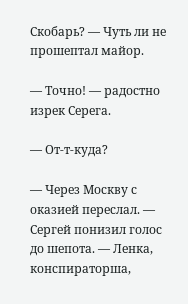Скобарь? — Чуть ли не прошептал майор.

— Точно! — радостно изрек Серега.

— От-т-куда?

— Через Москву с оказией переслал. — Сергей понизил голос до шепота. — Ленка, конспираторша,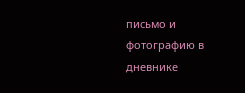письмо и фотографию в дневнике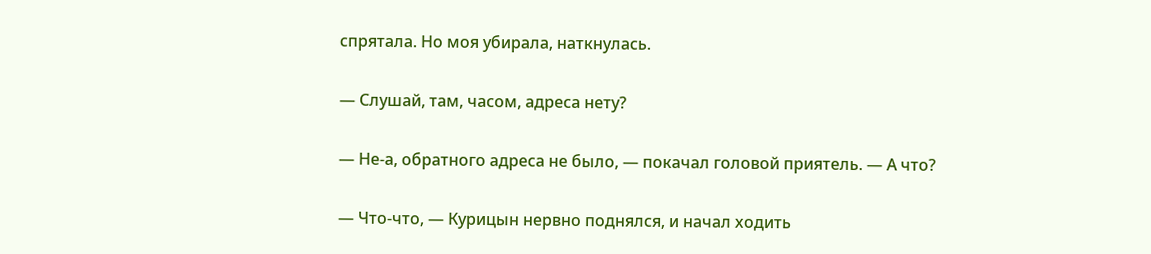спрятала. Но моя убирала, наткнулась.

— Слушай, там, часом, адреса нету?

— Не-а, обратного адреса не было, — покачал головой приятель. — А что?

— Что-что, — Курицын нервно поднялся, и начал ходить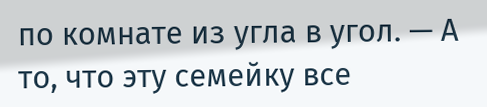по комнате из угла в угол. — А то, что эту семейку все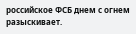российское ФСБ днем с огнем разыскивает.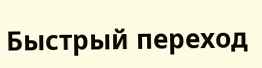Быстрый переход